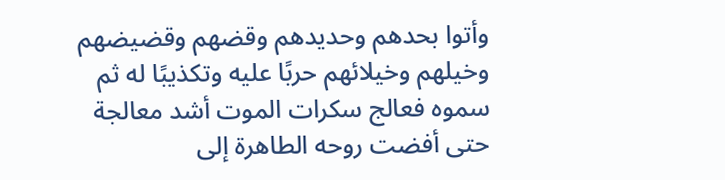وأتوا بحدهم وحديدهم وقضهم وقضيضهم وخيلهم وخيلائهم حربًا عليه وتكذيبًا له ثم سموه فعالج سكرات الموت أشد معالجة حتى أفضت روحه الطاهرة إلى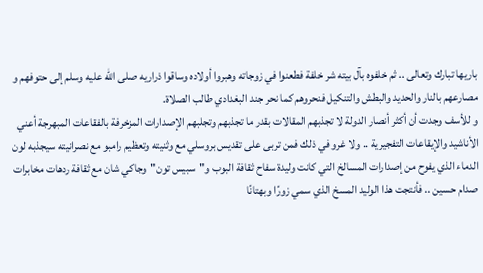باريها تبارك وتعالى .. ثم خلفوه بآل بيته شر خلفة فطعنوا في زوجاته وهبروا أولاده وساقوا ذراريه صلى الله عليه وسلم إلى حتوفهم و مصارعهم بالنار والحديد والبطش والتنكيل فنحروهم كما نحر جند البغدادي طالب الصلاة.
و للأسف وجدت أن أكثر أنصار الدولة لا تجذبهم المقالات بقدر ما تجذبهم وتجلبهم الإصدارات المزخرفة بالفقاعات المبهرجة أعني الأناشيد والإيقاعات التفجيرية .. ولا غرو في ذلك فمن تربى على تقديس بروسلي مع وثنيته وتعظيم رامبو مع نصرانيته سيجذبه لون الدماء الذي يفوح من إصدارات المسالخ التي كانت وليدة سفاح ثقافة البوب و"سبيس تون"وجاكي شان مع ثقافة ردهات مخابرات صدام حسين .. فأنتجت هذا الوليد المسخ الذي سمي زورًا وبهتانًا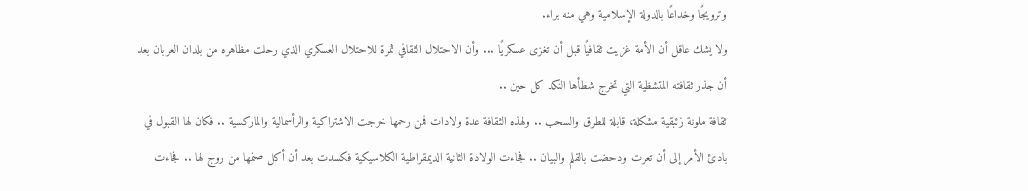وترويجًا وخداعًا بالدولة الإسلامية وهي منه براء.
ولا يشك عاقل أن الأمة غزيت ثقافيًا قبل أن تغزى عسكريًا ... وأن الاحتلال الثقافي ثمرة للاحتلال العسكري الذي رحلت مظاهره من بلدان العربان بعد أن جذر ثقافته المتشظية التي تخرج شطأها النكد كل حين ..
ثقافة ملونة زئبقية مشكلة، قابلة للطرق والسحب .. ولهذه الثقافة عدة ولادات فمن رحمها خرجت الاشتراكية والرأسمالية والماركسية .. فكان لها القبول في بادئ الأمر إلى أن تعرت ودحضت بالقلم والبيان .. فجاءت الولادة الثانية الديمقراطية الكلاسيكية فكسدت بعد أن أكل صنمها من روج لها .. فجاءت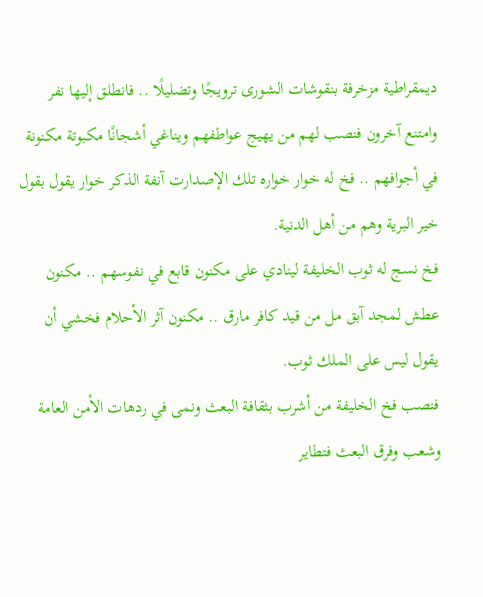ديمقراطية مزخرفة بنقوشات الشورى ترويجًا وتضليلًا .. فانطلق إليها نفر وامتنع آخرون فنصب لهم من يهيج عواطفهم ويناغي أشجانًا مكبوتة مكنونة في أجوافهم .. فخ له خوار خواره تلك الإصدارت آنفة الذكر خوار يقول بقول خير البرية وهم من أهل الدنية.
فخ نسج له ثوب الخليفة لينادي على مكنون قابع في نفوسهم .. مكنون عطش لمجد آبق مل من قيد كافر مارق .. مكنون آثر الأحلام فخشي أن يقول ليس على الملك ثوب.
فنصب فخ الخليفة من أشرب بثقافة البعث ونمى في ردهات الأمن العامة وشعب وفرق البعث فتطاير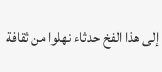إلى هذا الفخ حدثاء نهلوا من ثقافة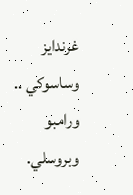غرندايز وساسوكي .. ورامبو وبروسلي.